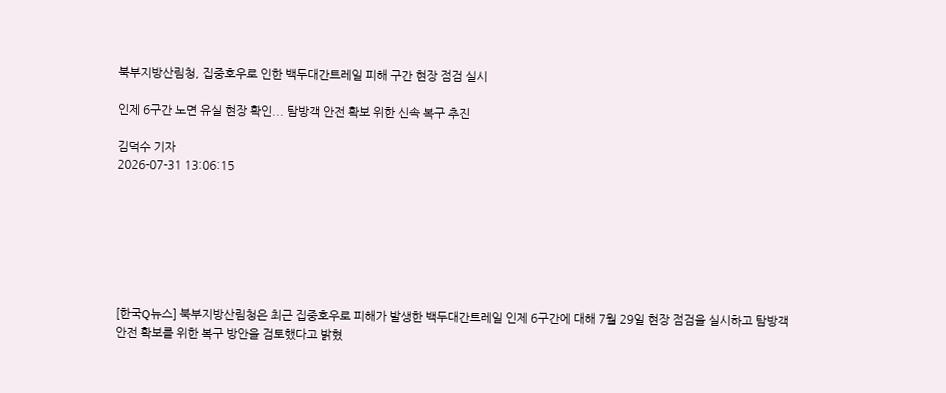북부지방산림청, 집중호우로 인한 백두대간트레일 피해 구간 현장 점검 실시

인제 6구간 노면 유실 현장 확인... 탐방객 안전 확보 위한 신속 복구 추진

김덕수 기자
2026-07-31 13:06:15







[한국Q뉴스] 북부지방산림청은 최근 집중호우로 피해가 발생한 백두대간트레일 인제 6구간에 대해 7월 29일 현장 점검을 실시하고 탐방객 안전 확보를 위한 복구 방안을 검토했다고 밝혔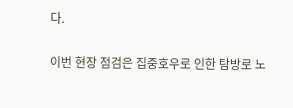다.

이번 현장 점검은 집중호우로 인한 탐방로 노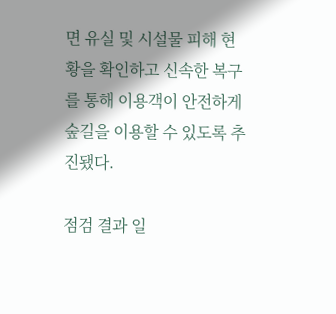면 유실 및 시설물 피해 현황을 확인하고 신속한 복구를 통해 이용객이 안전하게 숲길을 이용할 수 있도록 추진됐다.

점검 결과 일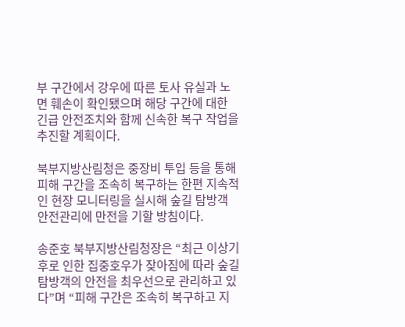부 구간에서 강우에 따른 토사 유실과 노면 훼손이 확인됐으며 해당 구간에 대한 긴급 안전조치와 함께 신속한 복구 작업을 추진할 계획이다.

북부지방산림청은 중장비 투입 등을 통해 피해 구간을 조속히 복구하는 한편 지속적인 현장 모니터링을 실시해 숲길 탐방객 안전관리에 만전을 기할 방침이다.

송준호 북부지방산림청장은 “최근 이상기후로 인한 집중호우가 잦아짐에 따라 숲길 탐방객의 안전을 최우선으로 관리하고 있다”며 “피해 구간은 조속히 복구하고 지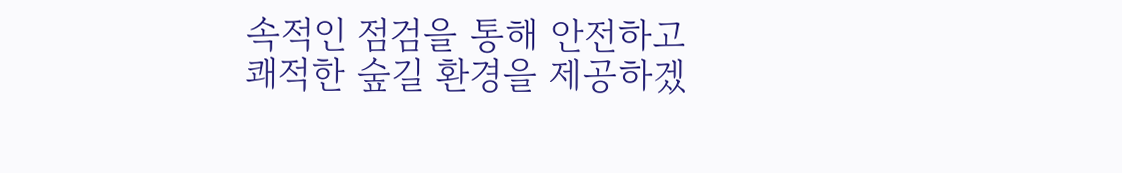속적인 점검을 통해 안전하고 쾌적한 숲길 환경을 제공하겠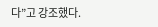다”고 강조했다.